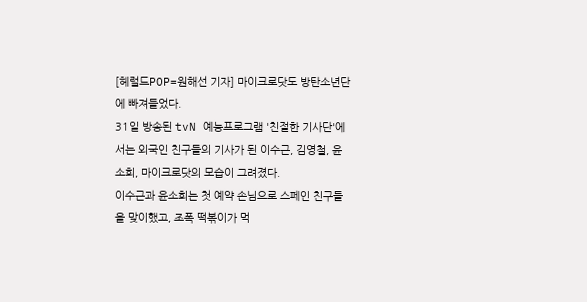[헤럴드POP=원해선 기자] 마이크로닷도 방탄소년단에 빠져들었다.
31일 방송된 tvN 예능프로그램 '친절한 기사단'에서는 외국인 친구들의 기사가 된 이수근, 김영철, 윤소희, 마이크로닷의 모습이 그려졌다.
이수근과 윤소희는 첫 예약 손님으로 스페인 친구들을 맞이했고, 조폭 떡볶이가 먹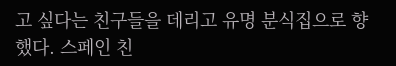고 싶다는 친구들을 데리고 유명 분식집으로 향했다. 스페인 친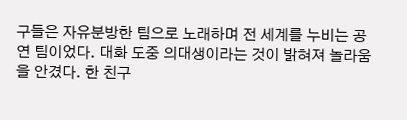구들은 자유분방한 팀으로 노래하며 전 세계를 누비는 공연 팀이었다. 대화 도중 의대생이라는 것이 밝혀져 놀라움을 안겼다. 한 친구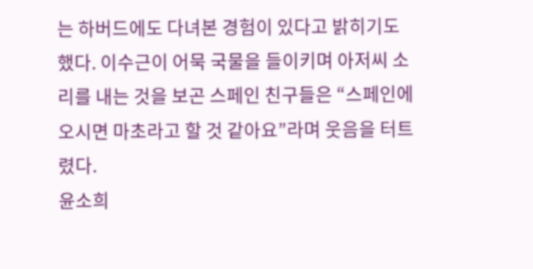는 하버드에도 다녀본 경험이 있다고 밝히기도 했다. 이수근이 어묵 국물을 들이키며 아저씨 소리를 내는 것을 보곤 스페인 친구들은 “스페인에 오시면 마초라고 할 것 같아요”라며 웃음을 터트렸다.
윤소희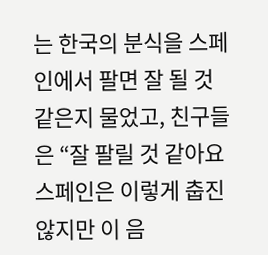는 한국의 분식을 스페인에서 팔면 잘 될 것 같은지 물었고, 친구들은 “잘 팔릴 것 같아요 스페인은 이렇게 춥진 않지만 이 음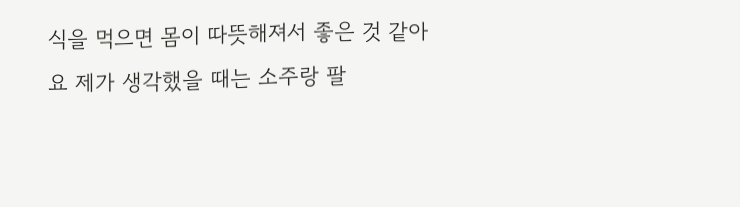식을 먹으면 몸이 따뜻해져서 좋은 것 같아요 제가 생각했을 때는 소주랑 팔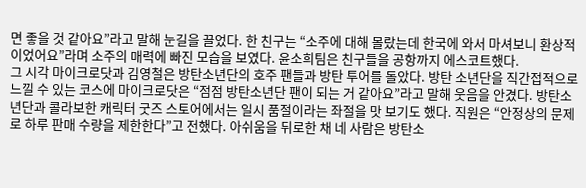면 좋을 것 같아요”라고 말해 눈길을 끌었다. 한 친구는 “소주에 대해 몰랐는데 한국에 와서 마셔보니 환상적이었어요”라며 소주의 매력에 빠진 모습을 보였다. 윤소희팀은 친구들을 공항까지 에스코트했다.
그 시각 마이크로닷과 김영철은 방탄소년단의 호주 팬들과 방탄 투어를 돌았다. 방탄 소년단을 직간접적으로 느낄 수 있는 코스에 마이크로닷은 “점점 방탄소년단 팬이 되는 거 같아요”라고 말해 웃음을 안겼다. 방탄소년단과 콜라보한 캐릭터 굿즈 스토어에서는 일시 품절이라는 좌절을 맛 보기도 했다. 직원은 “안정상의 문제로 하루 판매 수량을 제한한다”고 전했다. 아쉬움을 뒤로한 채 네 사람은 방탄소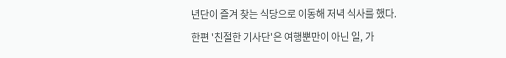년단이 즐겨 찾는 식당으로 이동해 저녁 식사를 했다.
한편 '친절한 기사단'은 여행뿐만이 아닌 일, 가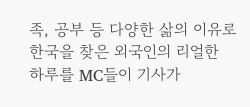족, 공부 등 다양한 삶의 이유로 한국을 찾은 외국인의 리얼한 하루를 MC들이 기사가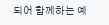되어 함께하는 예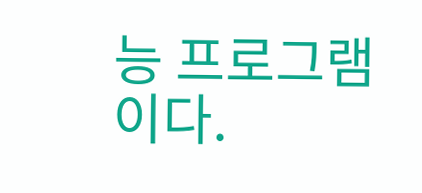능 프로그램이다.